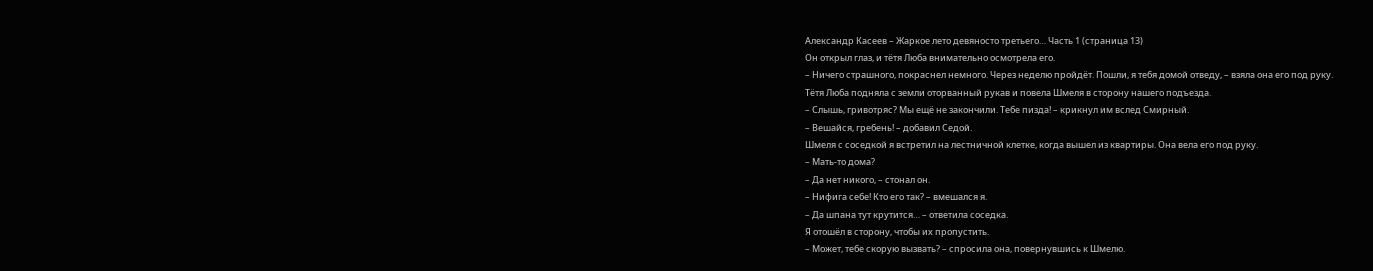Александр Касеев – Жаркое лето девяносто третьего… Часть 1 (страница 13)
Он открыл глаз, и тётя Люба внимательно осмотрела его.
– Ничего страшного, покраснел немного. Через неделю пройдёт. Пошли, я тебя домой отведу, – взяла она его под руку.
Тётя Люба подняла с земли оторванный рукав и повела Шмеля в сторону нашего подъезда.
– Слышь, гривотряс? Мы ещё не закончили. Тебе пизда! – крикнул им вслед Смирный.
– Вешайся, гребень! – добавил Седой.
Шмеля с соседкой я встретил на лестничной клетке, когда вышел из квартиры. Она вела его под руку.
– Мать-то дома?
– Да нет никого, – стонал он.
– Нифига себе! Кто его так? – вмешался я.
– Да шпана тут крутится… – ответила соседка.
Я отошёл в сторону, чтобы их пропустить.
– Может, тебе скорую вызвать? – спросила она, повернувшись к Шмелю.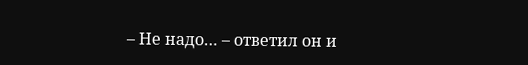– Не надо… – ответил он и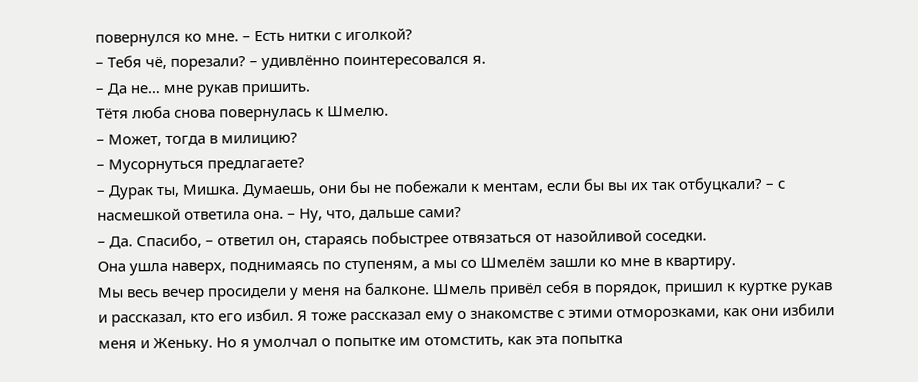повернулся ко мне. – Есть нитки с иголкой?
– Тебя чё, порезали? – удивлённо поинтересовался я.
– Да не… мне рукав пришить.
Тётя люба снова повернулась к Шмелю.
– Может, тогда в милицию?
– Мусорнуться предлагаете?
– Дурак ты, Мишка. Думаешь, они бы не побежали к ментам, если бы вы их так отбуцкали? – с насмешкой ответила она. – Ну, что, дальше сами?
– Да. Спасибо, – ответил он, стараясь побыстрее отвязаться от назойливой соседки.
Она ушла наверх, поднимаясь по ступеням, а мы со Шмелём зашли ко мне в квартиру.
Мы весь вечер просидели у меня на балконе. Шмель привёл себя в порядок, пришил к куртке рукав и рассказал, кто его избил. Я тоже рассказал ему о знакомстве с этими отморозками, как они избили меня и Женьку. Но я умолчал о попытке им отомстить, как эта попытка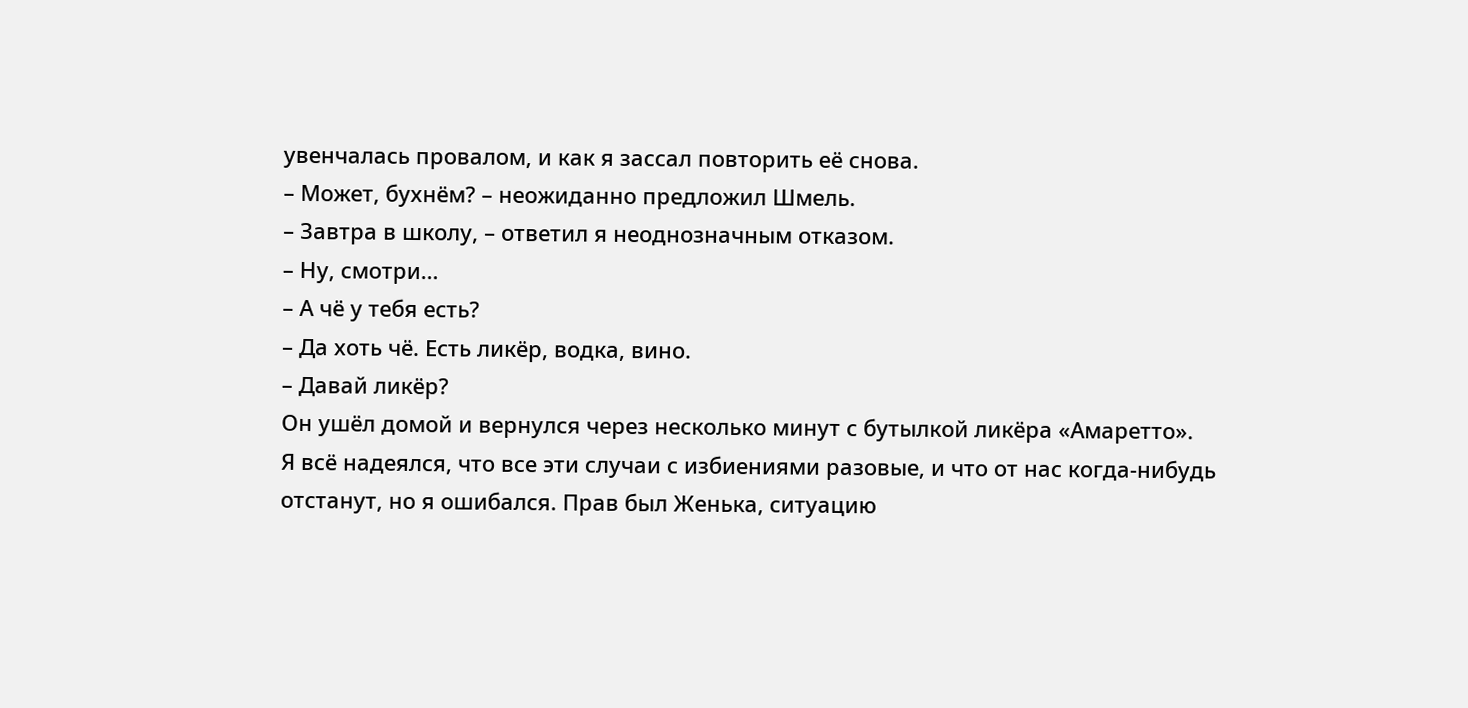увенчалась провалом, и как я зассал повторить её снова.
– Может, бухнём? – неожиданно предложил Шмель.
– Завтра в школу, – ответил я неоднозначным отказом.
– Ну, смотри…
– А чё у тебя есть?
– Да хоть чё. Есть ликёр, водка, вино.
– Давай ликёр?
Он ушёл домой и вернулся через несколько минут с бутылкой ликёра «Амаретто».
Я всё надеялся, что все эти случаи с избиениями разовые, и что от нас когда-нибудь отстанут, но я ошибался. Прав был Женька, ситуацию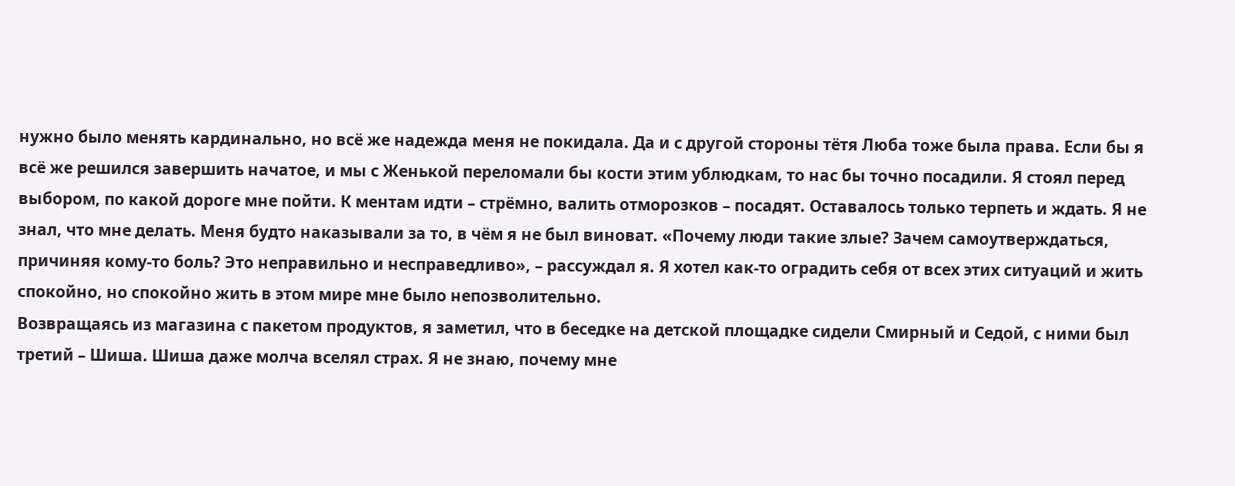нужно было менять кардинально, но всё же надежда меня не покидала. Да и с другой стороны тётя Люба тоже была права. Если бы я всё же решился завершить начатое, и мы с Женькой переломали бы кости этим ублюдкам, то нас бы точно посадили. Я стоял перед выбором, по какой дороге мне пойти. К ментам идти – стрёмно, валить отморозков – посадят. Оставалось только терпеть и ждать. Я не знал, что мне делать. Меня будто наказывали за то, в чём я не был виноват. «Почему люди такие злые? Зачем самоутверждаться, причиняя кому-то боль? Это неправильно и несправедливо», – рассуждал я. Я хотел как-то оградить себя от всех этих ситуаций и жить спокойно, но спокойно жить в этом мире мне было непозволительно.
Возвращаясь из магазина с пакетом продуктов, я заметил, что в беседке на детской площадке сидели Смирный и Седой, с ними был третий – Шиша. Шиша даже молча вселял страх. Я не знаю, почему мне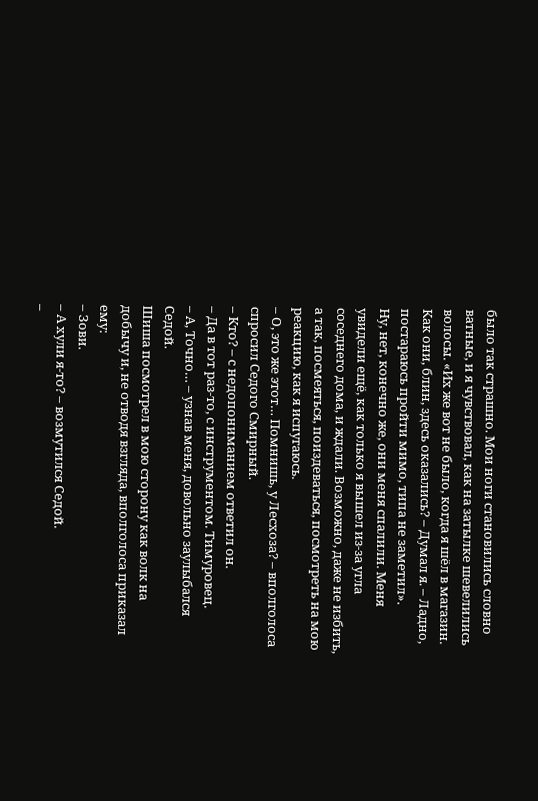было так страшно. Мои ноги становились словно ватные, и я чувствовал, как на затылке шевелились волосы. «Их же вот не было, когда я шёл в магазин. Как они, блин, здесь оказались? – Думал я. – Ладно, постараюсь пройти мимо, типа не заметил».
Ну, нет, конечно же, они меня спалили. Меня увидели ещё, как только я вышел из-за угла соседнего дома, и ждали. Возможно, даже не избить, а так, посмеяться, поиздеваться, посмотреть на мою реакцию, как я испугаюсь.
– О, это же этот… Помнишь, у Лесхоза? – вполголоса спросил Седого Смирный.
– Кто? – с недопониманием ответил он.
– Да в тот раз-то, с инструментом. Тимуровец.
– А, Точно… – узнав меня, довольно заулыбался Седой.
Шиша посмотрел в мою сторону как волк на добычу и, не отводя взгляда, вполголоса приказал ему:
– Зови.
– А хули я-то? – возмутился Седой.
–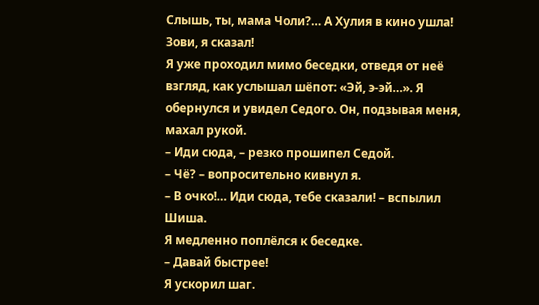Слышь, ты, мама Чоли?… А Хулия в кино ушла! Зови, я сказал!
Я уже проходил мимо беседки, отведя от неё взгляд, как услышал шёпот: «Эй, э-эй…». Я обернулся и увидел Седого. Он, подзывая меня, махал рукой.
– Иди сюда, – резко прошипел Седой.
– Чё? – вопросительно кивнул я.
– В очко!… Иди сюда, тебе сказали! – вспылил Шиша.
Я медленно поплёлся к беседке.
– Давай быстрее!
Я ускорил шаг.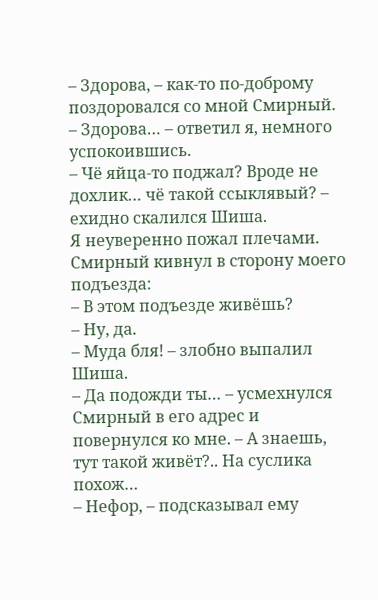– Здорова, – как-то по-доброму поздоровался со мной Смирный.
– Здорова… – ответил я, немного успокоившись.
– Чё яйца-то поджал? Вроде не дохлик… чё такой ссыклявый? – ехидно скалился Шиша.
Я неуверенно пожал плечами. Смирный кивнул в сторону моего подъезда:
– В этом подъезде живёшь?
– Ну, да.
– Муда бля! – злобно выпалил Шиша.
– Да подожди ты… – усмехнулся Смирный в его адрес и повернулся ко мне. – А знаешь, тут такой живёт?.. На суслика похож…
– Нефор, – подсказывал ему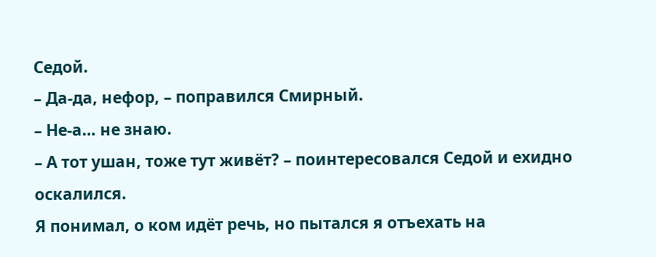Седой.
– Да-да, нефор, – поправился Смирный.
– Не-а… не знаю.
– А тот ушан, тоже тут живёт? – поинтересовался Седой и ехидно оскалился.
Я понимал, о ком идёт речь, но пытался я отъехать на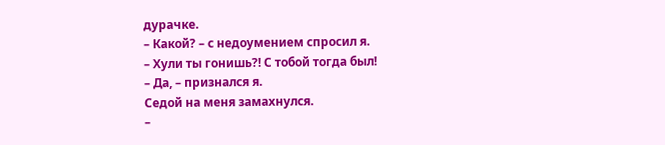дурачке.
– Какой? – с недоумением спросил я.
– Хули ты гонишь?! С тобой тогда был!
– Да, – признался я.
Седой на меня замахнулся.
–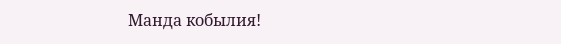Манда кобылия!